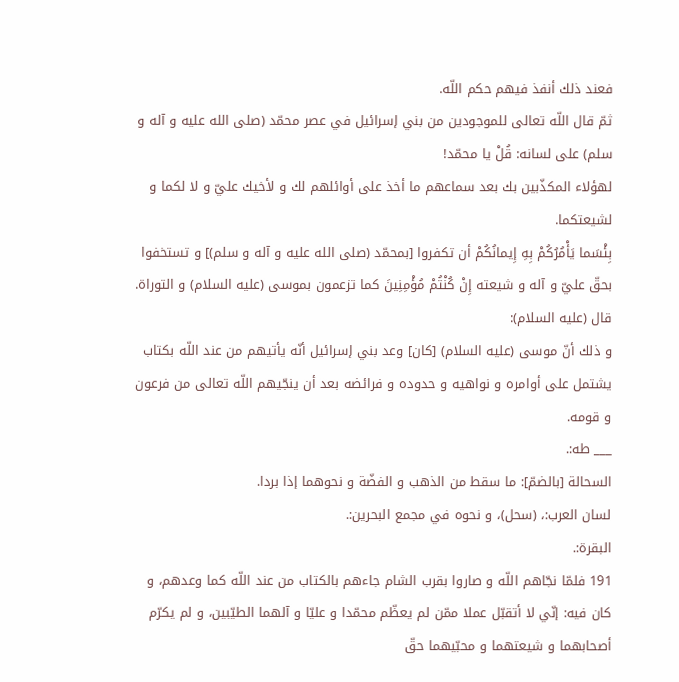فعند ذلك أنفذ فيهم حكم اللّه.
ثمّ قال اللّه تعالى للموجودين من بني إسرائيل في عصر محمّد (صلى الله عليه و آله و سلم) على لسانه: قُلْ يا محمّد!
لهؤلاء المكذّبين بك بعد سماعهم ما أخذ على أوائلهم لك و لأخيك عليّ و لا لكما و لشيعتكما.
بِئْسَما يَأْمُرُكُمْ بِهِ إِيمانُكُمْ أن تكفروا [بمحمّد (صلى الله عليه و آله و سلم)] و تستخفوا بحقّ عليّ و آله و شيعته إِنْ كُنْتُمْ مُؤْمِنِينَ كما تزعمون بموسى (عليه السلام) و التوراة.
قال (عليه السلام):
و ذلك أنّ موسى (عليه السلام) [كان] وعد بني إسرائيل أنّه يأتيهم من عند اللّه بكتاب يشتمل على أوامره و نواهيه و حدوده و فرائضه بعد أن ينجّيهم اللّه تعالى من فرعون و قومه.
___ طه:.
السحالة [بالضمّ]: ما سقط من الذهب و الفضّة و نحوهما إذا بردا.
لسان العرب:، (سحل)، و نحوه في مجمع البحرين:.
البقرة:.
191 فلمّا نجّاهم اللّه و صاروا بقرب الشام جاءهم بالكتاب من عند اللّه كما وعدهم، و كان فيه: إنّي لا أتقبّل عملا ممّن لم يعظّم محمّدا و عليّا و آلهما الطيّبين، و لم يكرّم أصحابهما و شيعتهما و محبّيهما حقّ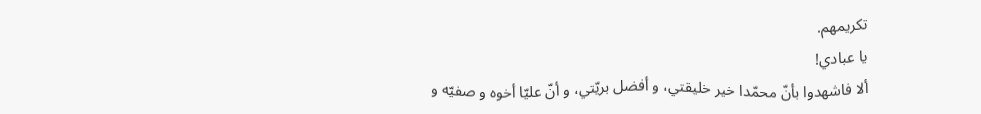تكريمهم.
يا عبادي!
ألا فاشهدوا بأنّ محمّدا خير خليقتي، و أفضل بريّتي، و أنّ عليّا أخوه و صفيّه و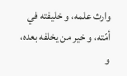وارث علمه، و خليفته في أمّته، و خير من يخلفه بعده، و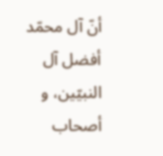أنّ آل محمّد أفضل آل النبيّين، و أصحاب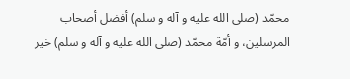محمّد (صلى الله عليه و آله و سلم) أفضل أصحاب المرسلين، و أمّة محمّد (صلى الله عليه و آله و سلم) خير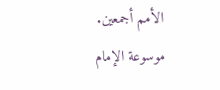الأمم أجمعين.
موسوعة الإمام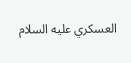العسكري عليه السلام